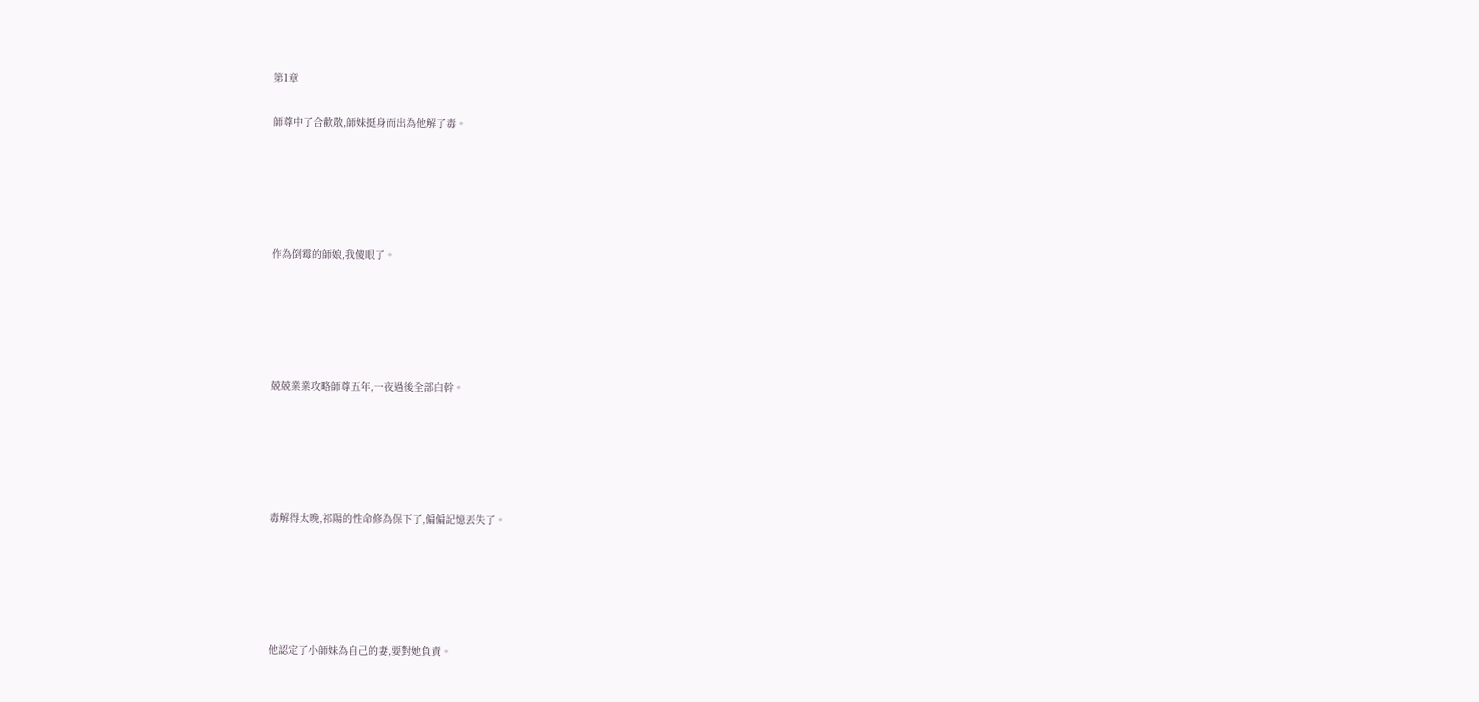第1章

師尊中了合歡散,師妹挺身而出為他解了毒。





作為倒霉的師娘,我傻眼了。





兢兢業業攻略師尊五年,一夜過後全部白幹。





毒解得太晚,祁陽的性命修為保下了,偏偏記憶丟失了。





他認定了小師妹為自己的妻,要對她負責。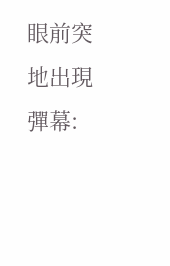眼前突地出現彈幕: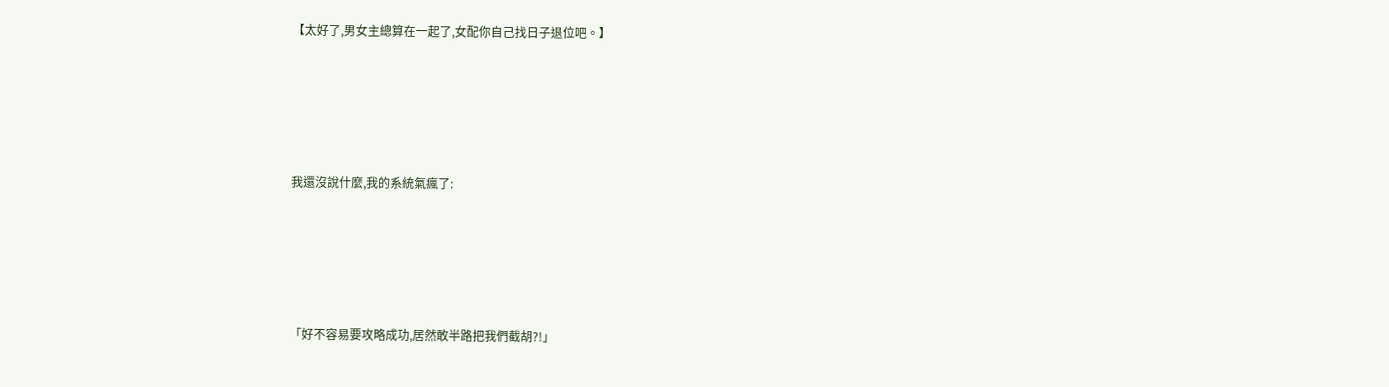【太好了,男女主總算在一起了,女配你自己找日子退位吧。】





我還沒說什麼,我的系統氣瘋了:





「好不容易要攻略成功,居然敢半路把我們截胡?!」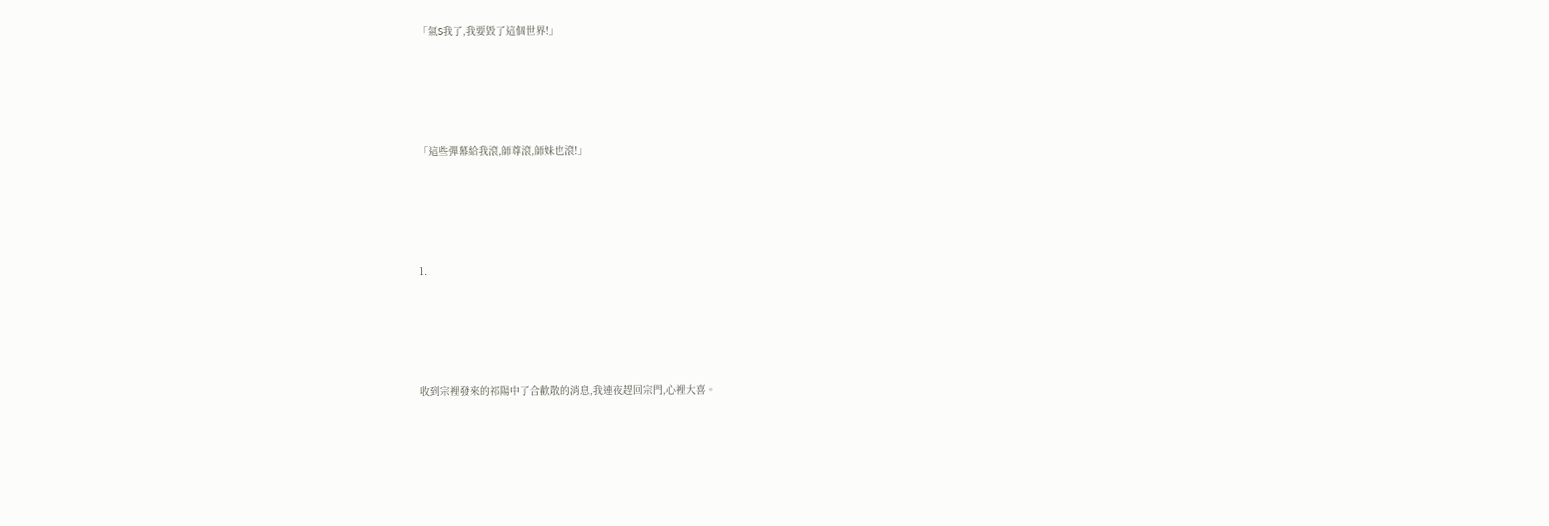「氣S我了,我要毀了這個世界!」





「這些彈幕給我滾,師尊滾,師妹也滾!」





1.





收到宗裡發來的祁陽中了合歡散的消息,我連夜趕回宗門,心裡大喜。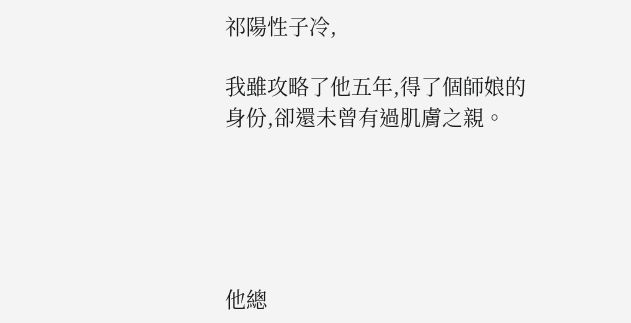祁陽性子冷,

我雖攻略了他五年,得了個師娘的身份,卻還未曾有過肌膚之親。





他總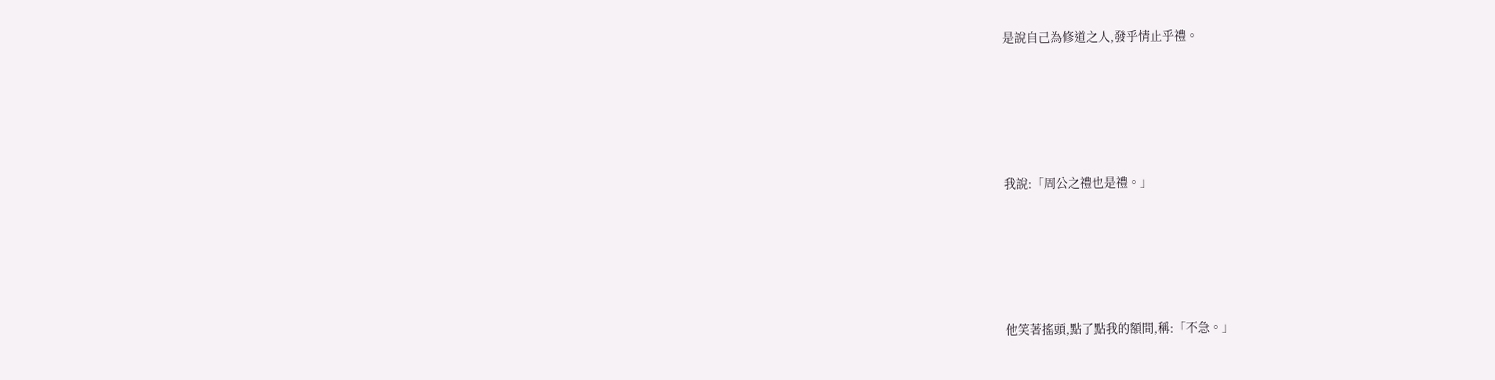是說自己為修道之人,發乎情止乎禮。





我說:「周公之禮也是禮。」





他笑著搖頭,點了點我的額間,稱:「不急。」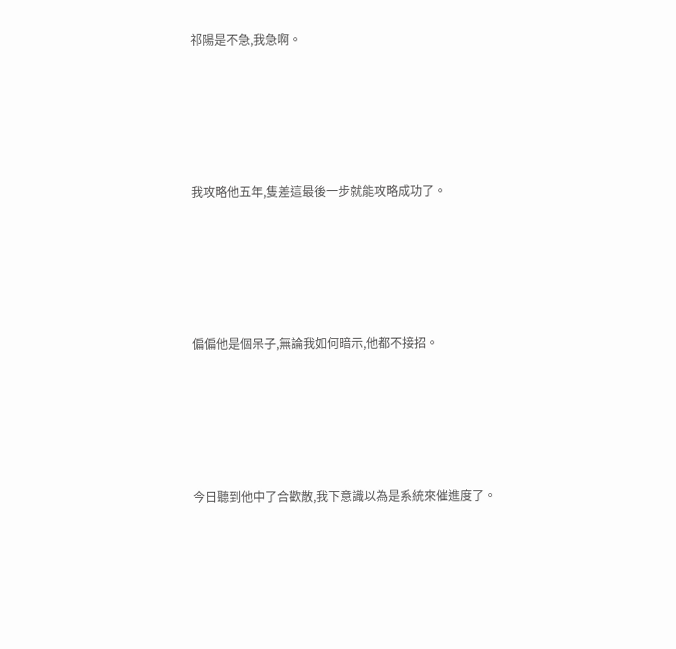祁陽是不急,我急啊。





我攻略他五年,隻差這最後一步就能攻略成功了。





偏偏他是個呆子,無論我如何暗示,他都不接招。





今日聽到他中了合歡散,我下意識以為是系統來催進度了。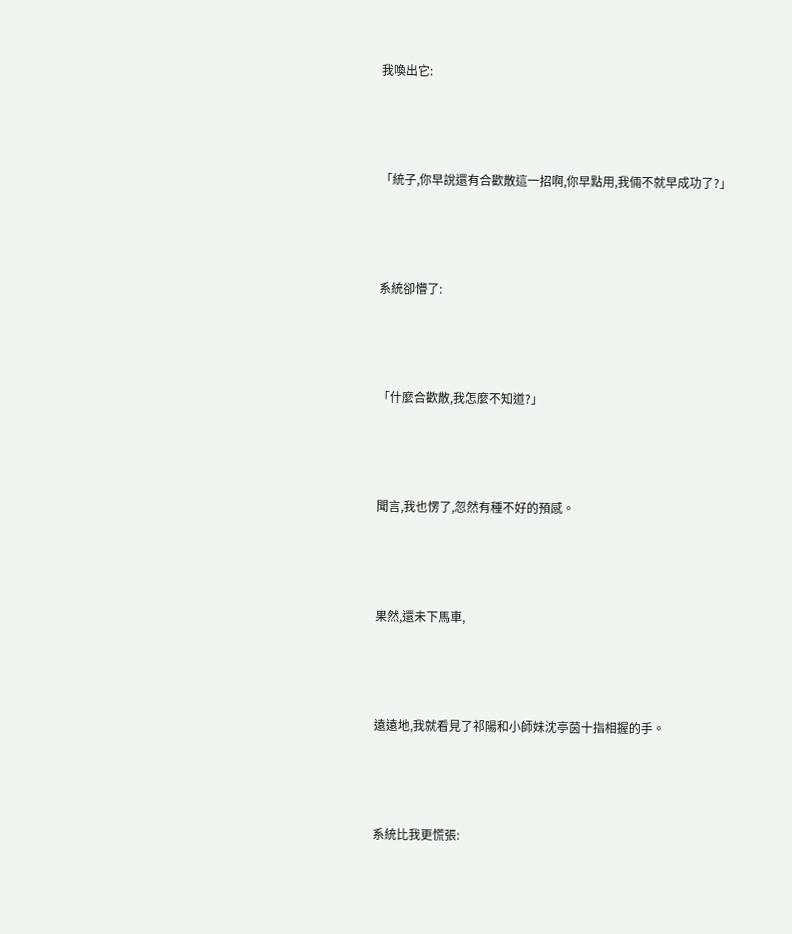我喚出它:





「統子,你早說還有合歡散這一招啊,你早點用,我倆不就早成功了?」





系統卻懵了:





「什麼合歡散,我怎麼不知道?」





聞言,我也愣了,忽然有種不好的預感。





果然,還未下馬車,





遠遠地,我就看見了祁陽和小師妹沈亭茵十指相握的手。





系統比我更慌張: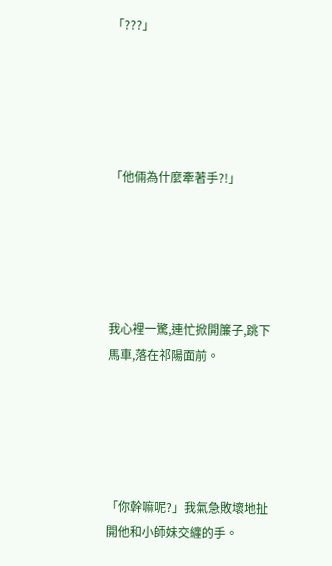「???」





「他倆為什麼牽著手?!」





我心裡一驚,連忙掀開簾子,跳下馬車,落在祁陽面前。





「你幹嘛呢?」我氣急敗壞地扯開他和小師妹交纏的手。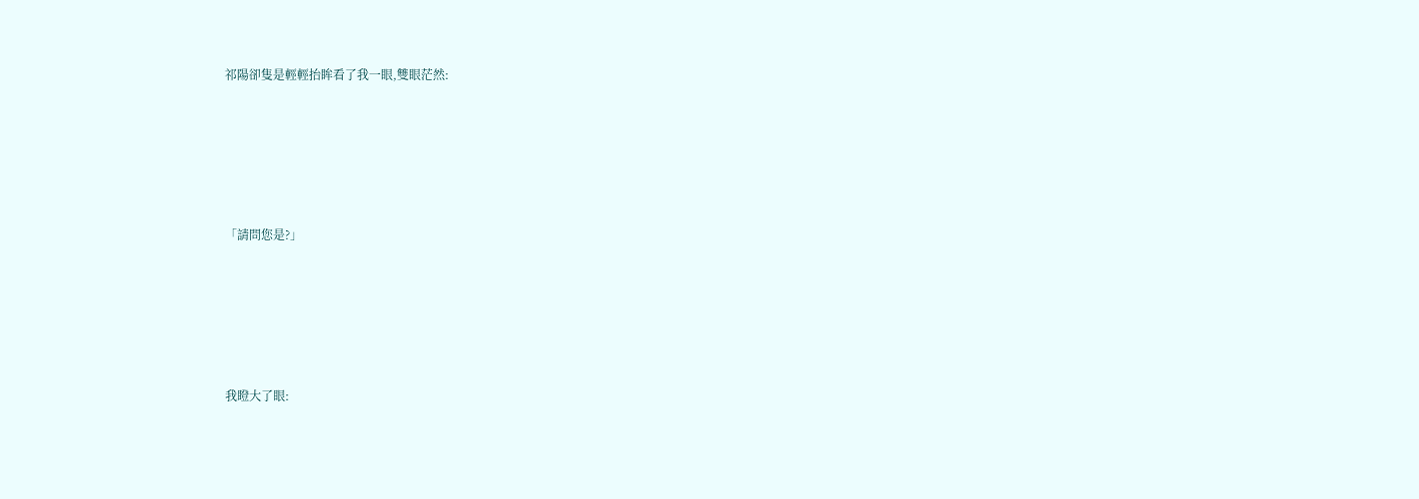祁陽卻隻是輕輕抬眸看了我一眼,雙眼茫然:





「請問您是?」





我瞪大了眼: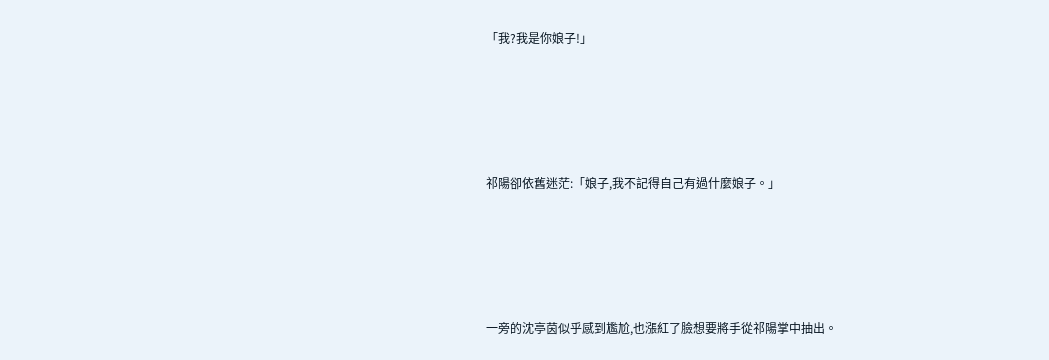「我?我是你娘子!」





祁陽卻依舊迷茫:「娘子,我不記得自己有過什麼娘子。」





一旁的沈亭茵似乎感到尷尬,也漲紅了臉想要將手從祁陽掌中抽出。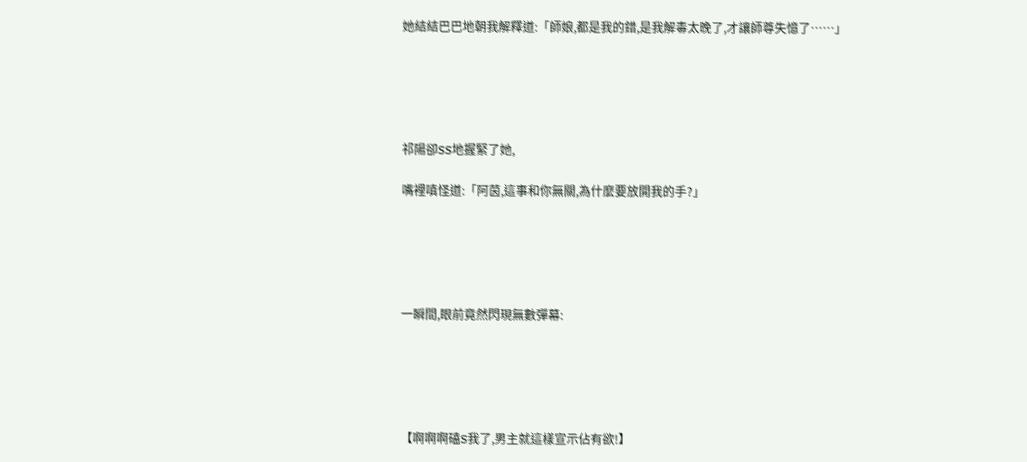她結結巴巴地朝我解釋道:「師娘,都是我的錯,是我解毒太晚了,才讓師尊失憶了……」





祁陽卻SS地握緊了她,

嘴裡嗔怪道:「阿茵,這事和你無關,為什麼要放開我的手?」





一瞬間,眼前竟然閃現無數彈幕:





【啊啊啊磕S我了,男主就這樣宣示佔有欲!】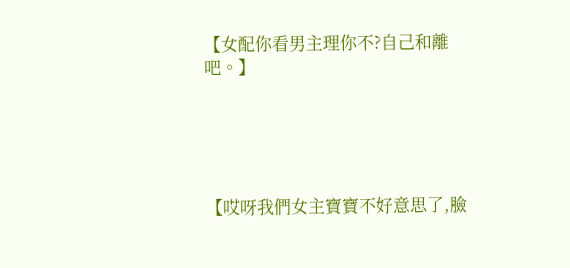【女配你看男主理你不?自己和離吧。】





【哎呀我們女主寶寶不好意思了,臉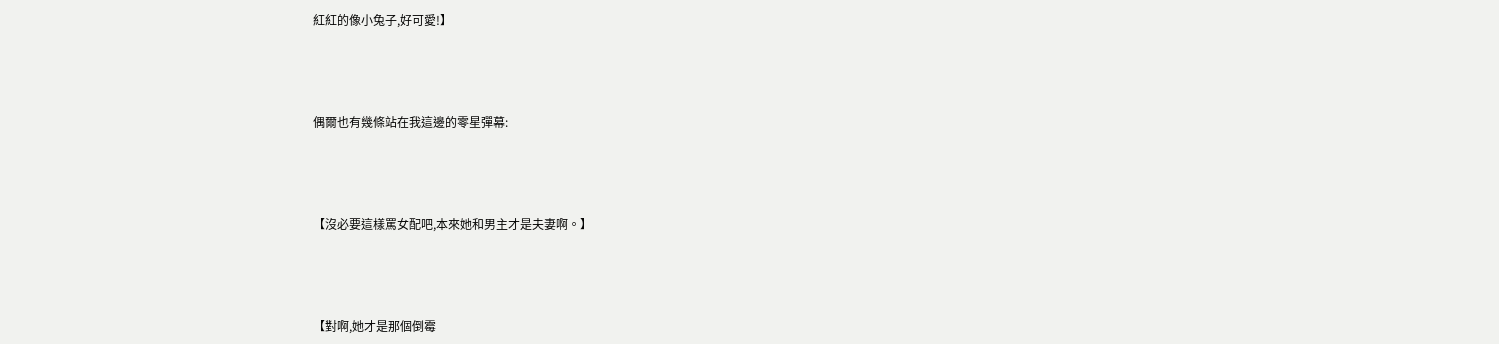紅紅的像小兔子,好可愛!】





偶爾也有幾條站在我這邊的零星彈幕:





【沒必要這樣罵女配吧,本來她和男主才是夫妻啊。】





【對啊,她才是那個倒霉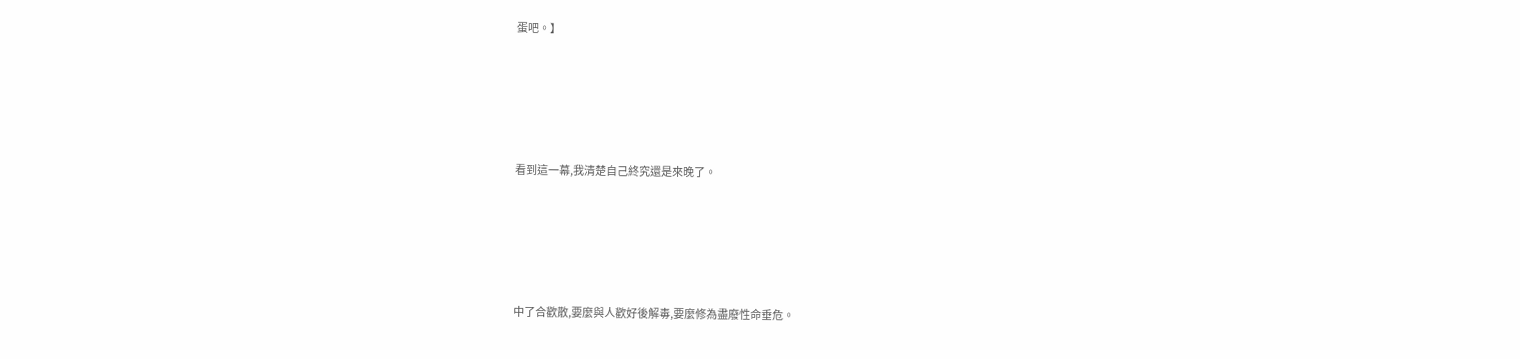蛋吧。】





看到這一幕,我清楚自己終究還是來晚了。





中了合歡散,要麼與人歡好後解毒,要麼修為盡廢性命垂危。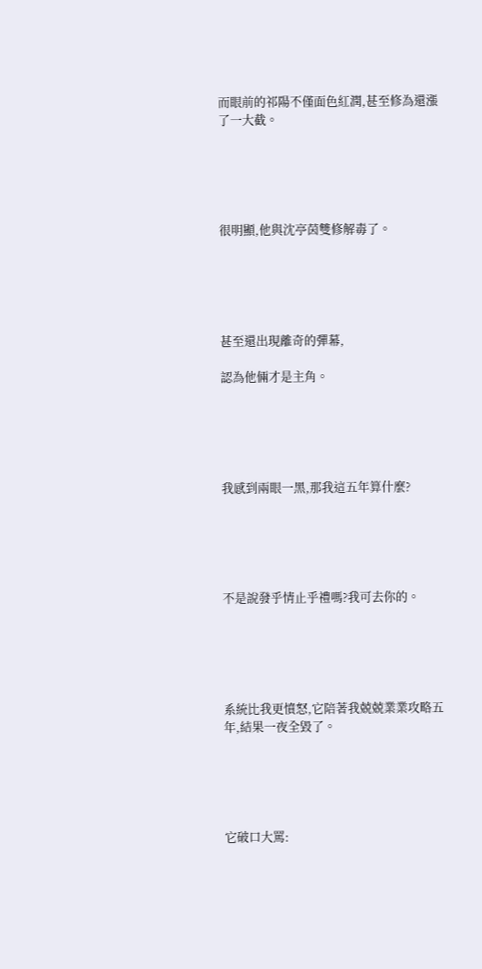而眼前的祁陽不僅面色紅潤,甚至修為還漲了一大截。





很明顯,他與沈亭茵雙修解毒了。





甚至還出現離奇的彈幕,

認為他倆才是主角。





我感到兩眼一黑,那我這五年算什麼?





不是說發乎情止乎禮嗎?我可去你的。





系統比我更憤怒,它陪著我兢兢業業攻略五年,結果一夜全毀了。





它破口大罵: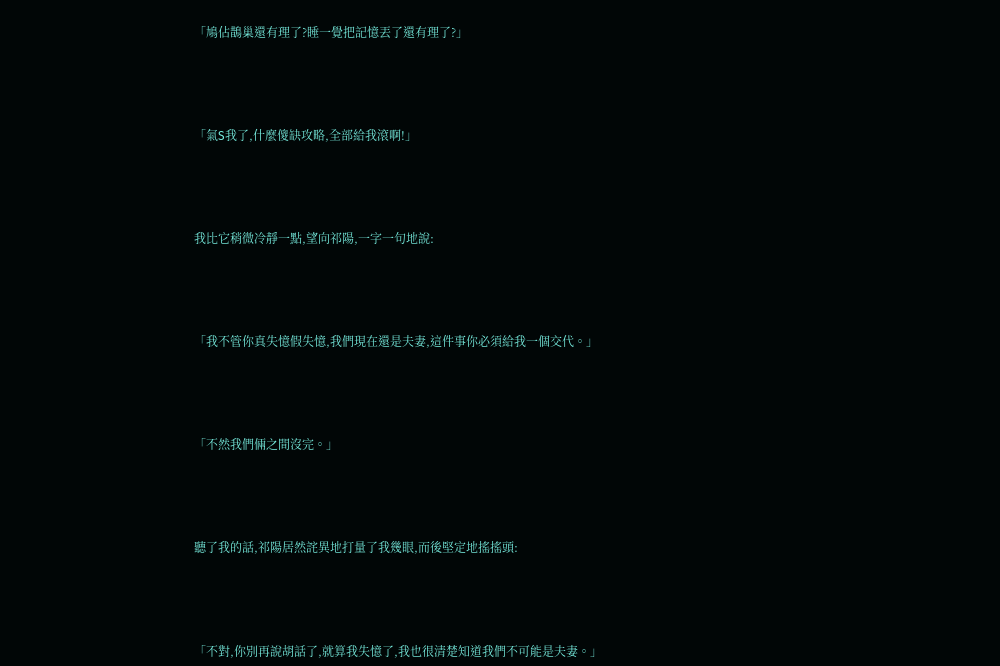「鳩佔鵲巢還有理了?睡一覺把記憶丟了還有理了?」





「氣S我了,什麼傻缺攻略,全部給我滾啊!」





我比它稍微冷靜一點,望向祁陽,一字一句地說:





「我不管你真失憶假失憶,我們現在還是夫妻,這件事你必須給我一個交代。」





「不然我們倆之間沒完。」





聽了我的話,祁陽居然詫異地打量了我幾眼,而後堅定地搖搖頭:





「不對,你別再說胡話了,就算我失憶了,我也很清楚知道我們不可能是夫妻。」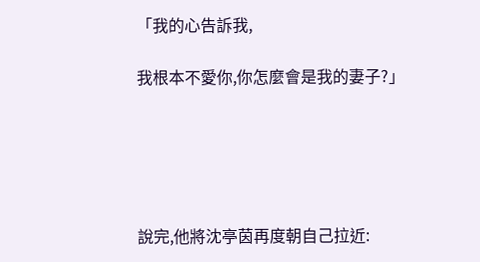「我的心告訴我,

我根本不愛你,你怎麼會是我的妻子?」





說完,他將沈亭茵再度朝自己拉近: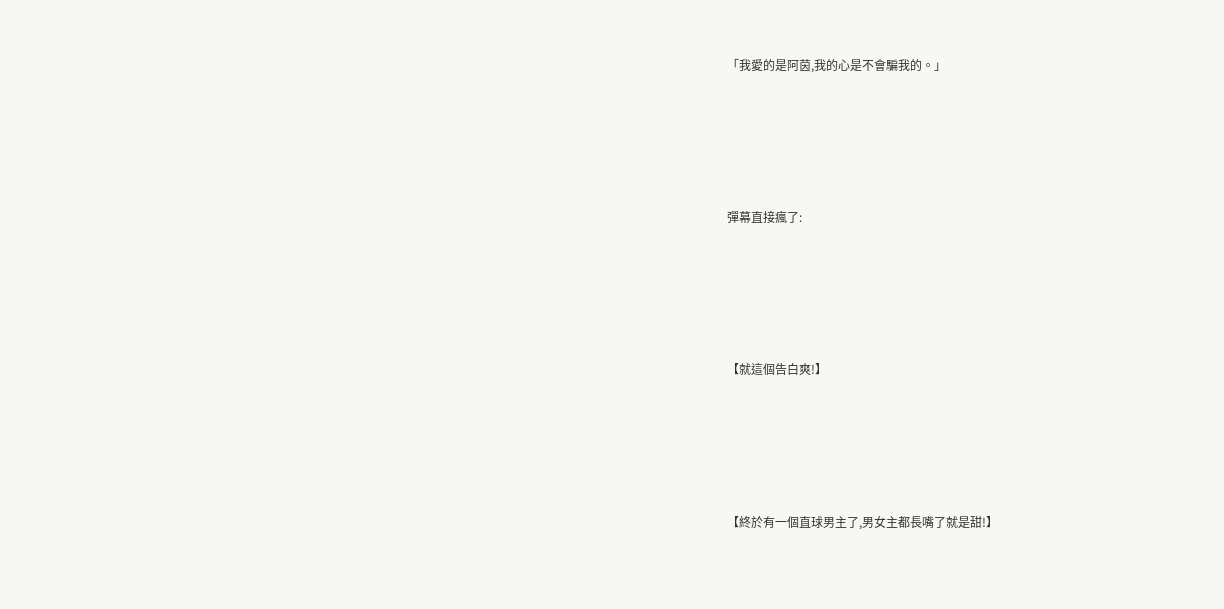「我愛的是阿茵,我的心是不會騙我的。」





彈幕直接瘋了:





【就這個告白爽!】





【終於有一個直球男主了,男女主都長嘴了就是甜!】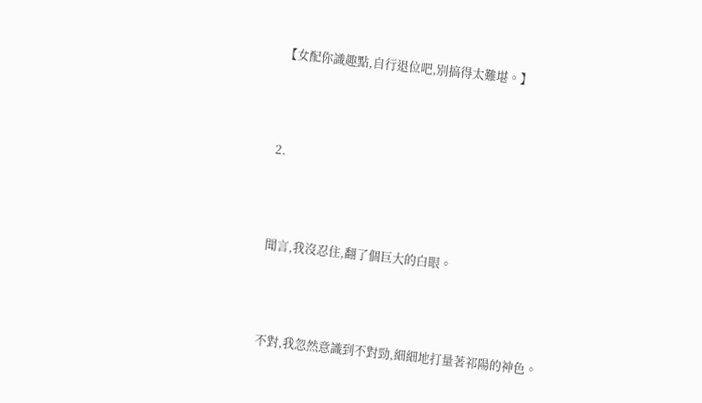【女配你識趣點,自行退位吧,別搞得太難堪。】





2.





聞言,我沒忍住,翻了個巨大的白眼。





不對,我忽然意識到不對勁,細細地打量著祁陽的神色。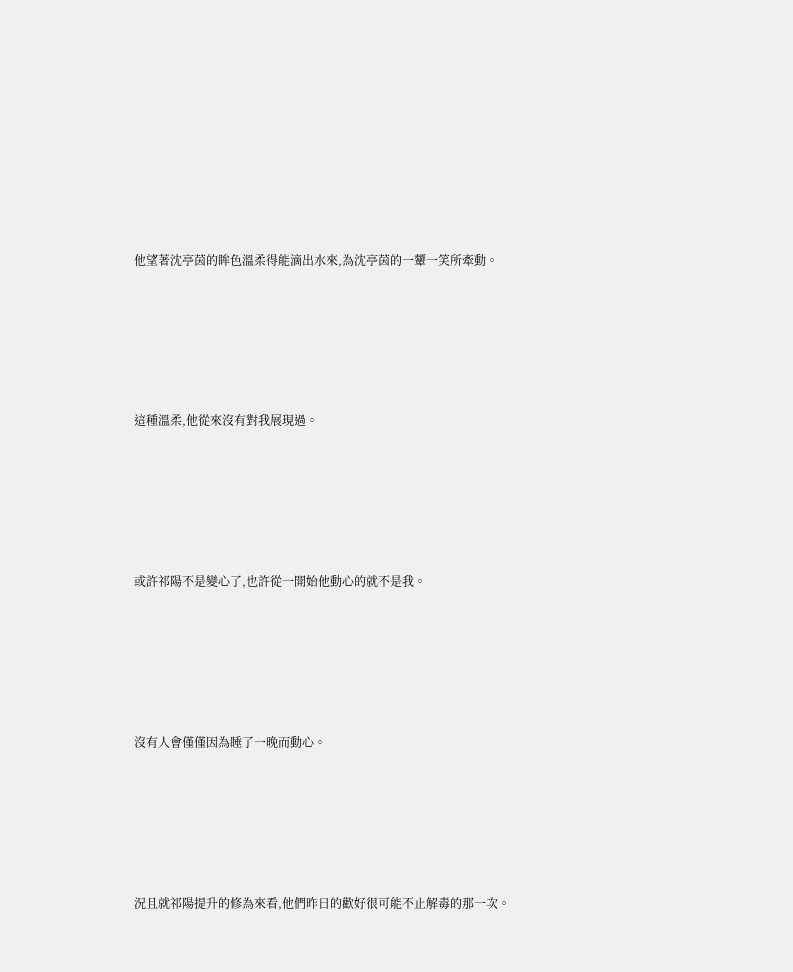他望著沈亭茵的眸色溫柔得能滴出水來,為沈亭茵的一顰一笑所牽動。





這種溫柔,他從來沒有對我展現過。





或許祁陽不是變心了,也許從一開始他動心的就不是我。





沒有人會僅僅因為睡了一晚而動心。





況且就祁陽提升的修為來看,他們昨日的歡好很可能不止解毒的那一次。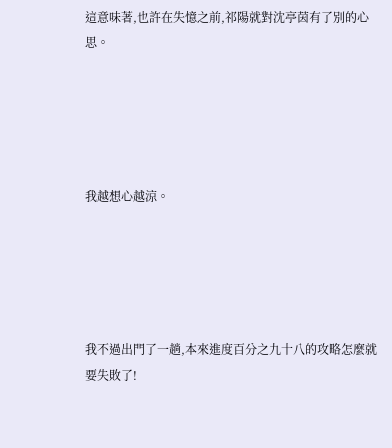這意味著,也許在失憶之前,祁陽就對沈亭茵有了別的心思。





我越想心越涼。





我不過出門了一趟,本來進度百分之九十八的攻略怎麼就要失敗了!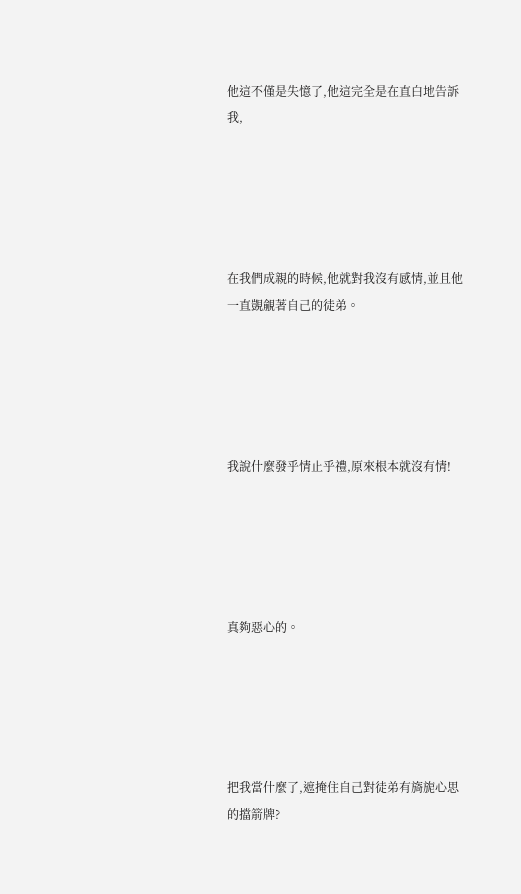他這不僅是失憶了,他這完全是在直白地告訴我,





在我們成親的時候,他就對我沒有感情,並且他一直覬覦著自己的徒弟。





我說什麼發乎情止乎禮,原來根本就沒有情!





真夠惡心的。





把我當什麼了,遮掩住自己對徒弟有旖旎心思的擋箭牌?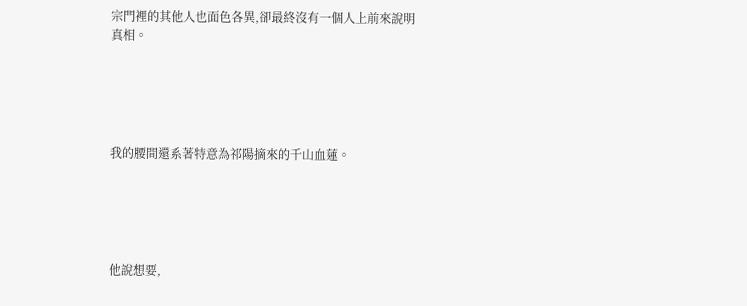宗門裡的其他人也面色各異,卻最終沒有一個人上前來說明真相。





我的腰間還系著特意為祁陽摘來的千山血蓮。





他說想要,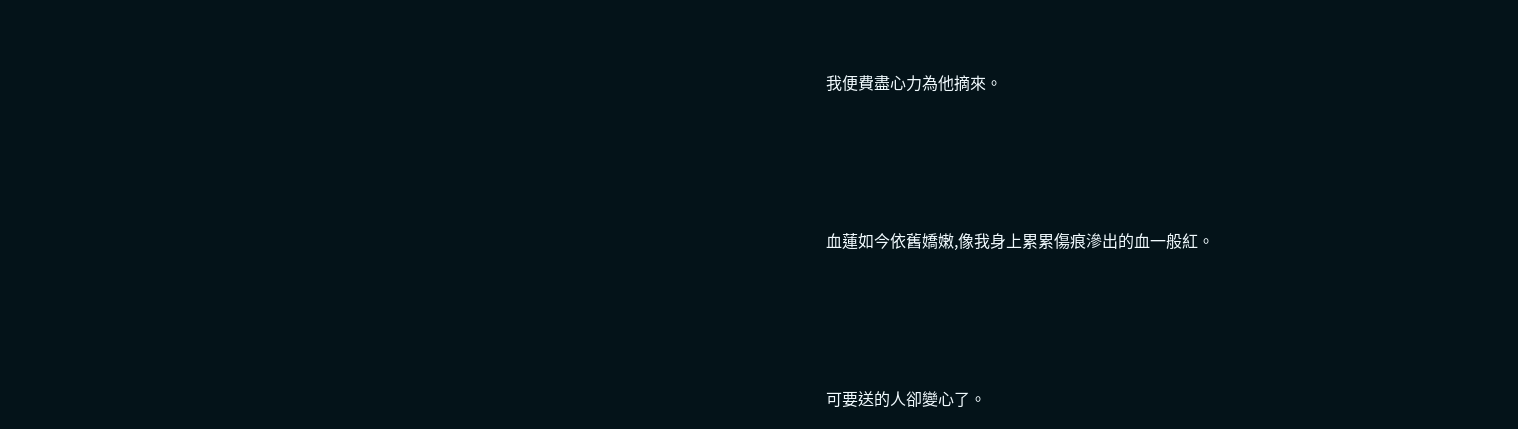我便費盡心力為他摘來。





血蓮如今依舊嬌嫩,像我身上累累傷痕滲出的血一般紅。





可要送的人卻變心了。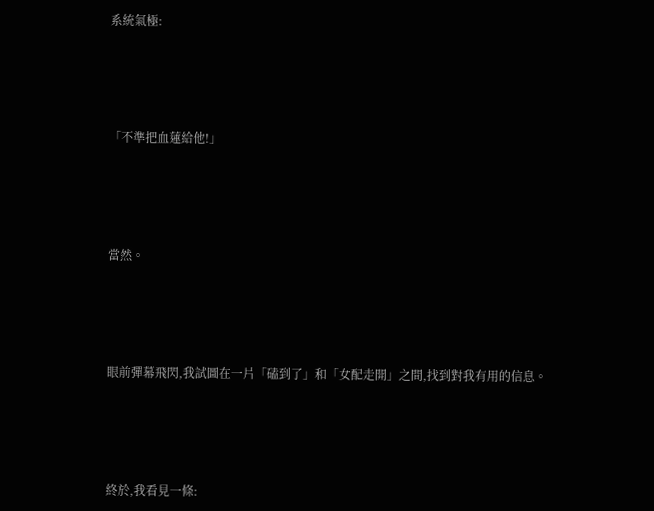系統氣極:





「不準把血蓮給他!」





當然。





眼前彈幕飛閃,我試圖在一片「磕到了」和「女配走開」之間,找到對我有用的信息。





終於,我看見一條: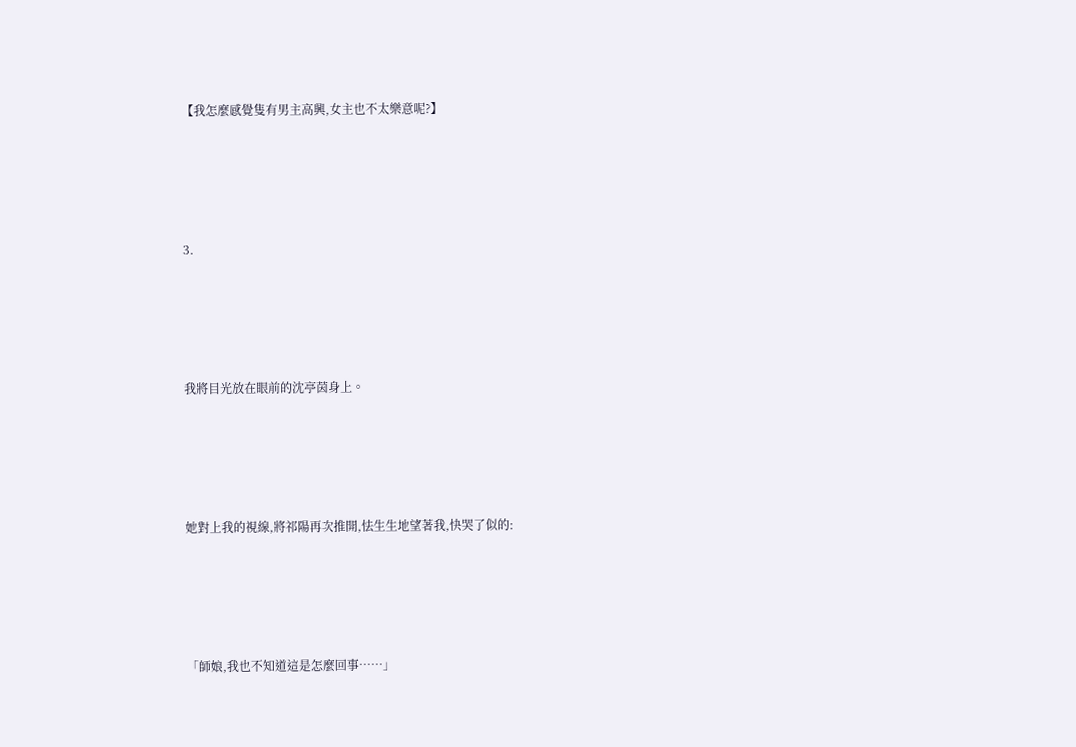【我怎麼感覺隻有男主高興,女主也不太樂意呢?】





3.





我將目光放在眼前的沈亭茵身上。





她對上我的視線,將祁陽再次推開,怯生生地望著我,快哭了似的:





「師娘,我也不知道這是怎麼回事……」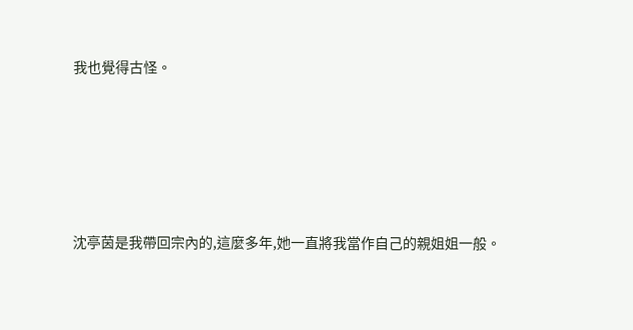我也覺得古怪。





沈亭茵是我帶回宗內的,這麼多年,她一直將我當作自己的親姐姐一般。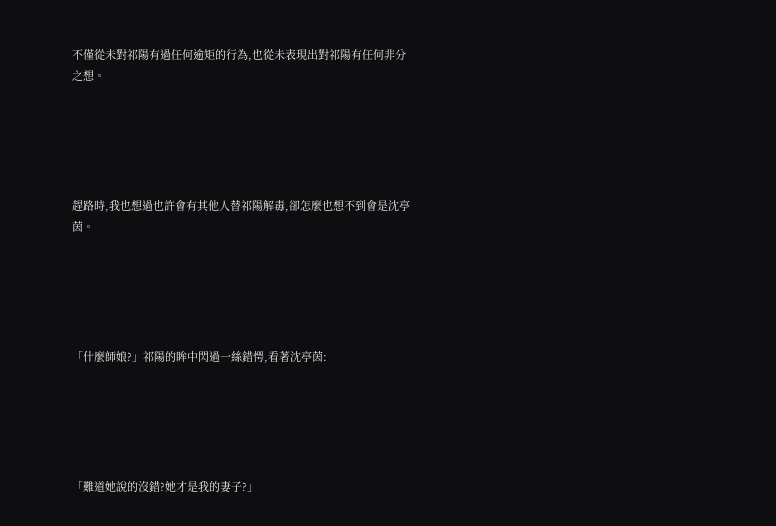不僅從未對祁陽有過任何逾矩的行為,也從未表現出對祁陽有任何非分之想。





趕路時,我也想過也許會有其他人替祁陽解毒,卻怎麼也想不到會是沈亭茵。





「什麼師娘?」祁陽的眸中閃過一絲錯愕,看著沈亭茵:





「難道她說的沒錯?她才是我的妻子?」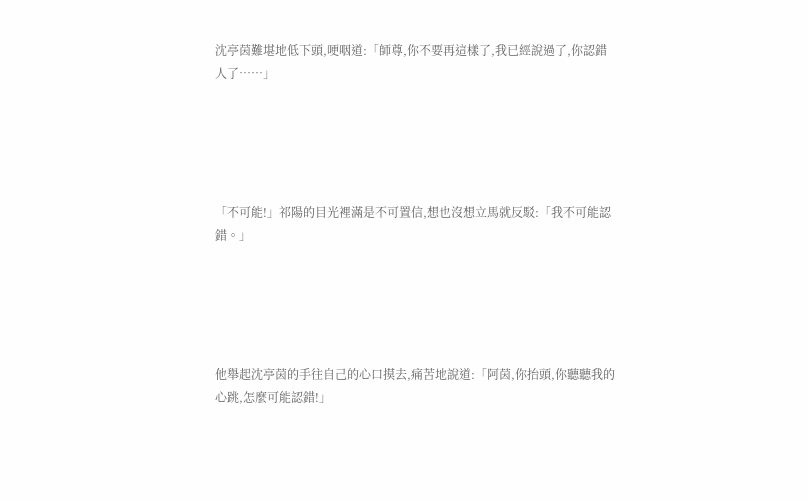沈亭茵難堪地低下頭,哽咽道:「師尊,你不要再這樣了,我已經說過了,你認錯人了……」





「不可能!」祁陽的目光裡滿是不可置信,想也沒想立馬就反駁:「我不可能認錯。」





他舉起沈亭茵的手往自己的心口摸去,痛苦地說道:「阿茵,你抬頭,你聽聽我的心跳,怎麼可能認錯!」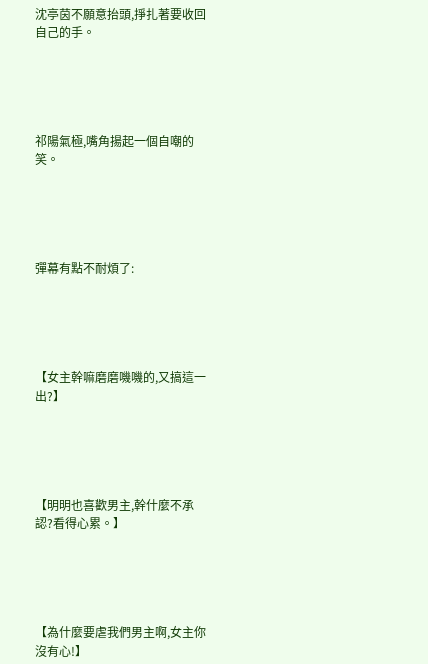沈亭茵不願意抬頭,掙扎著要收回自己的手。





祁陽氣極,嘴角揚起一個自嘲的笑。





彈幕有點不耐煩了:





【女主幹嘛磨磨嘰嘰的,又搞這一出?】





【明明也喜歡男主,幹什麼不承認?看得心累。】





【為什麼要虐我們男主啊,女主你沒有心!】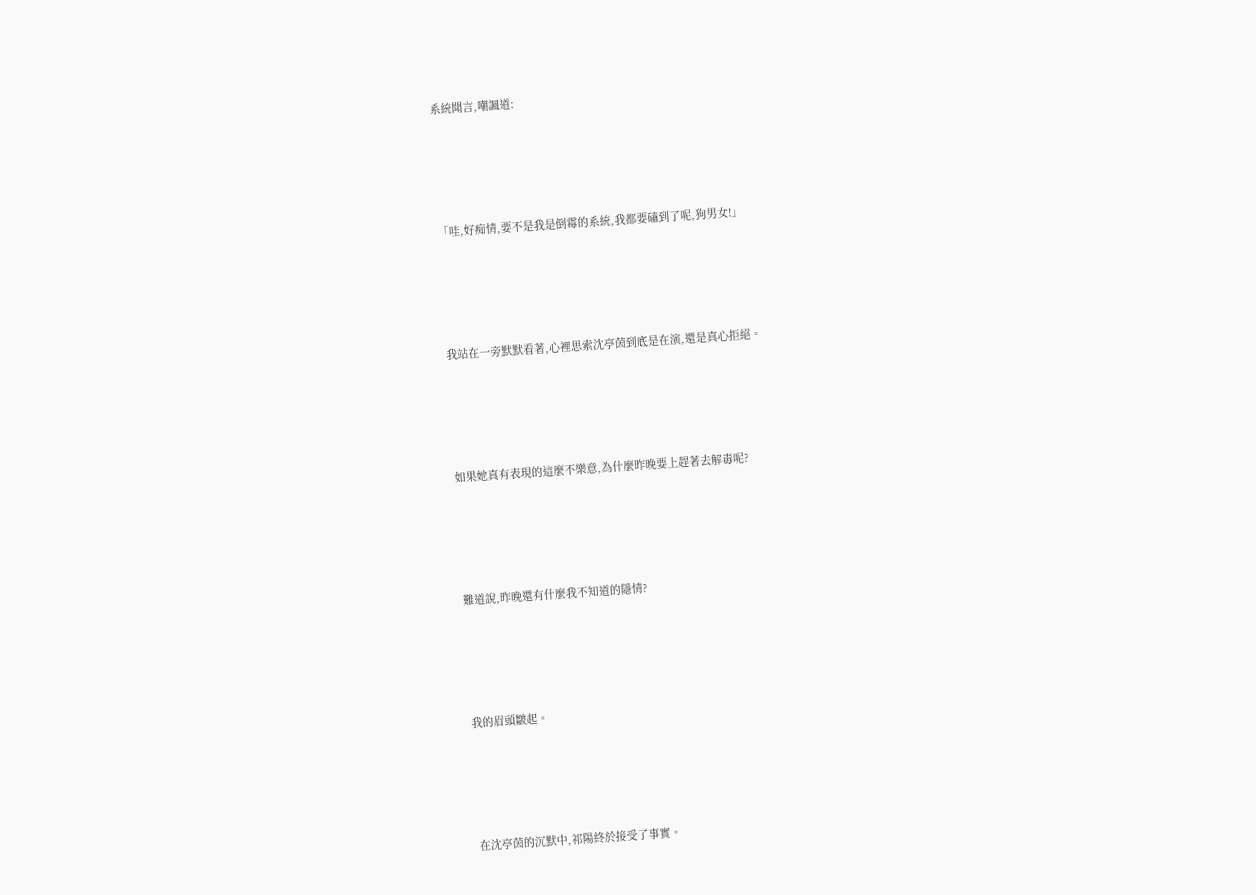系統聞言,嘲諷道:





「哇,好痴情,要不是我是倒霉的系統,我都要磕到了呢,狗男女!」





我站在一旁默默看著,心裡思索沈亭茵到底是在演,還是真心拒絕。





如果她真有表現的這麼不樂意,為什麼昨晚要上趕著去解毒呢?





難道說,昨晚還有什麼我不知道的隱情?





我的眉頭皺起。





在沈亭茵的沉默中,祁陽終於接受了事實。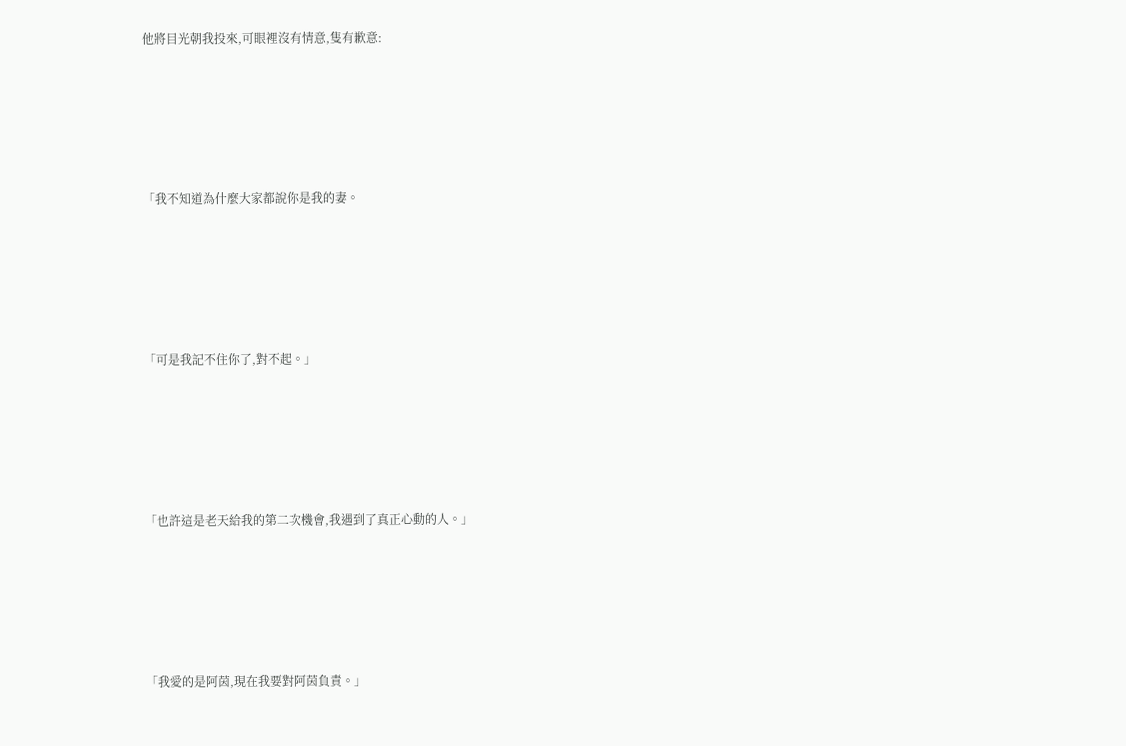他將目光朝我投來,可眼裡沒有情意,隻有歉意:





「我不知道為什麼大家都說你是我的妻。





「可是我記不住你了,對不起。」





「也許這是老天給我的第二次機會,我遇到了真正心動的人。」





「我愛的是阿茵,現在我要對阿茵負責。」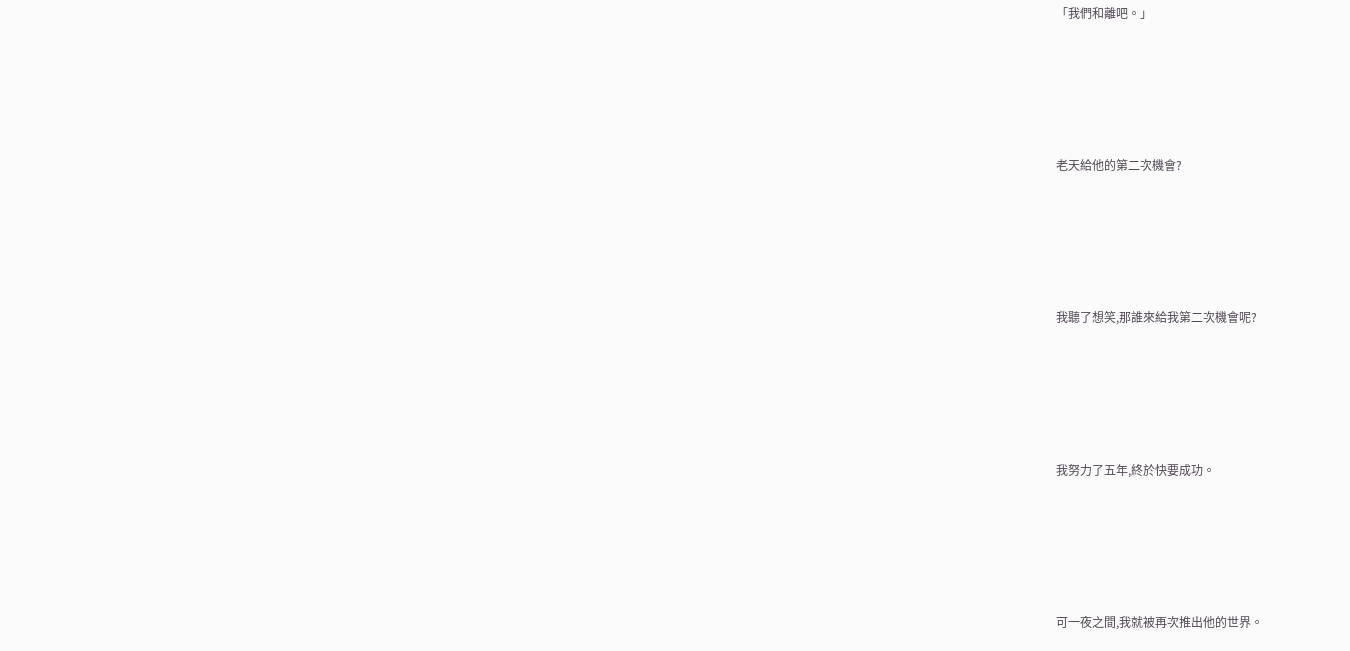「我們和離吧。」





老天給他的第二次機會?





我聽了想笑,那誰來給我第二次機會呢?





我努力了五年,終於快要成功。





可一夜之間,我就被再次推出他的世界。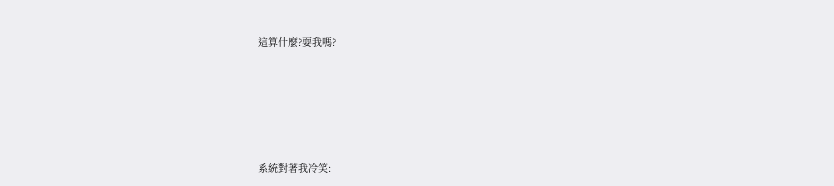這算什麼?耍我嗎?





系統對著我冷笑: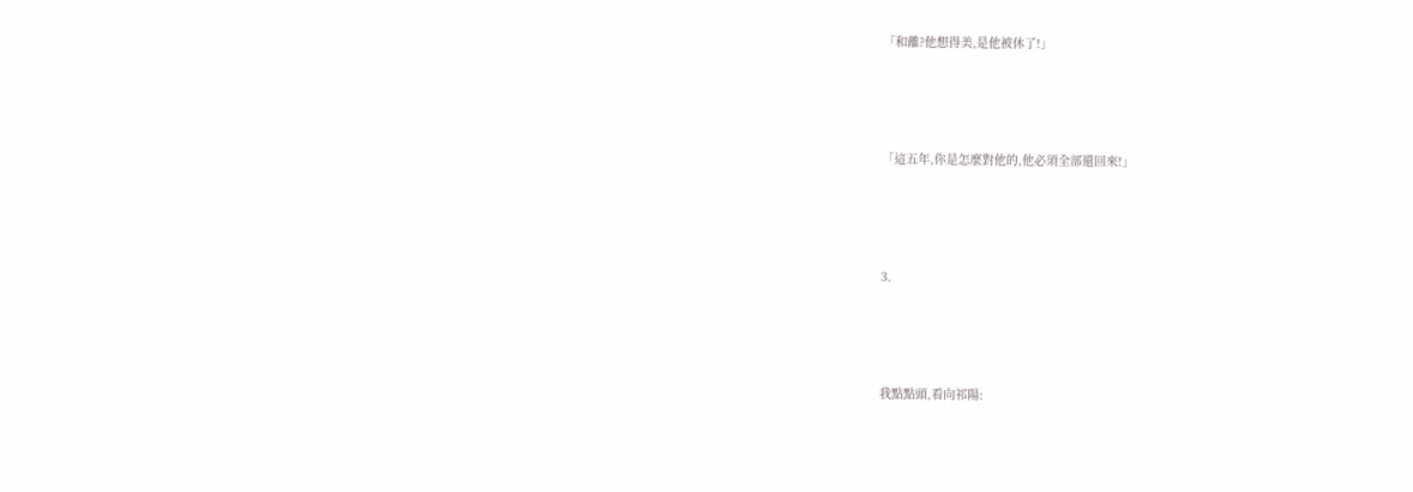「和離?他想得美,是他被休了!」





「這五年,你是怎麼對他的,他必須全部還回來!」





3.





我點點頭,看向祁陽: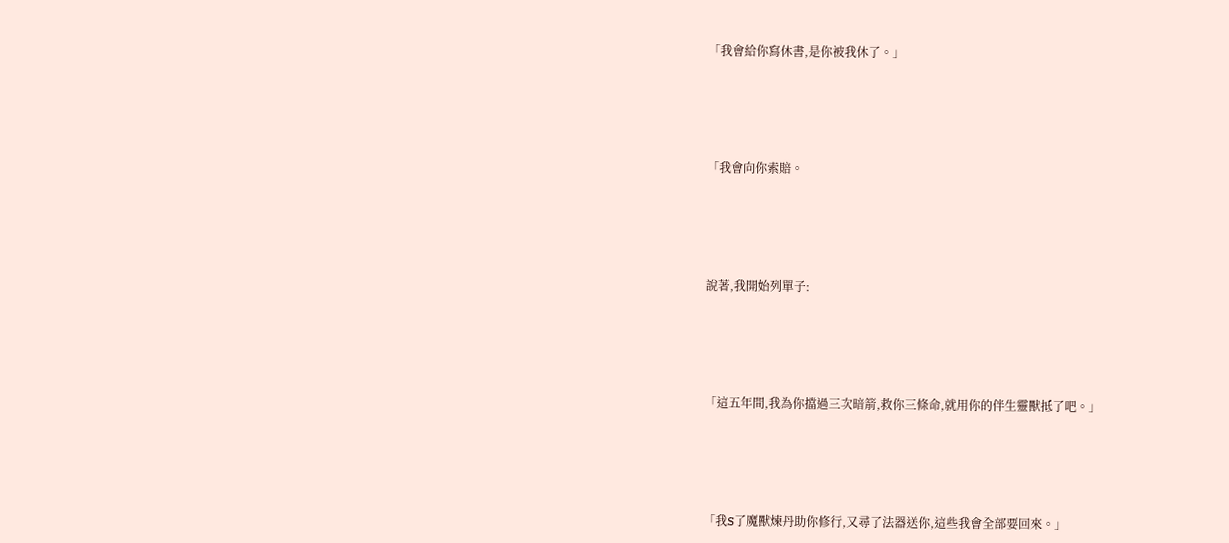「我會給你寫休書,是你被我休了。」





「我會向你索賠。





說著,我開始列單子:





「這五年間,我為你擋過三次暗箭,救你三條命,就用你的伴生靈獸抵了吧。」





「我S了魔獸煉丹助你修行,又尋了法器送你,這些我會全部要回來。」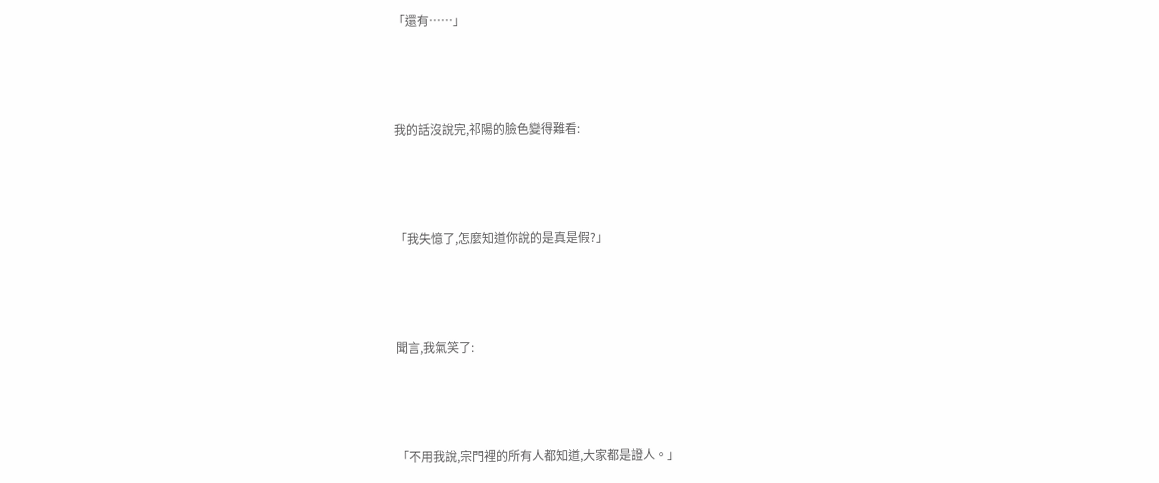「還有……」





我的話沒說完,祁陽的臉色變得難看:





「我失憶了,怎麼知道你說的是真是假?」





聞言,我氣笑了:





「不用我說,宗門裡的所有人都知道,大家都是證人。」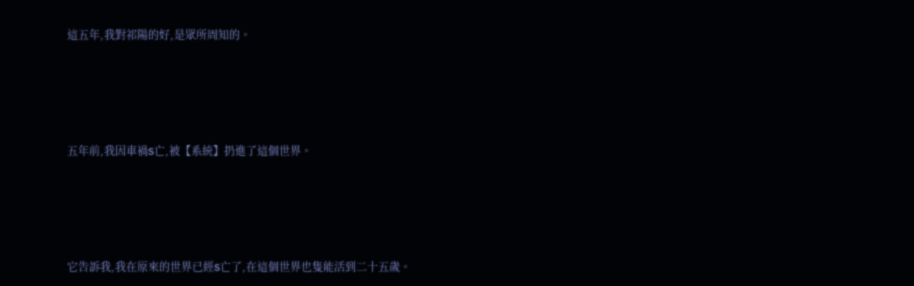這五年,我對祁陽的好,是眾所周知的。





五年前,我因車禍S亡,被【系統】扔進了這個世界。





它告訴我,我在原來的世界已經S亡了,在這個世界也隻能活到二十五歲。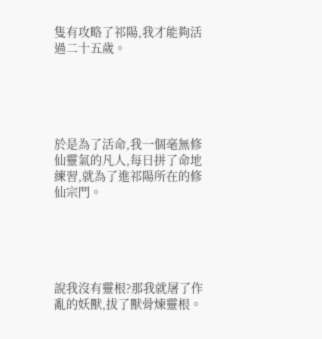隻有攻略了祁陽,我才能夠活過二十五歲。





於是為了活命,我一個毫無修仙靈氣的凡人,每日拼了命地練習,就為了進祁陽所在的修仙宗門。





說我沒有靈根?那我就屠了作亂的妖獸,拔了獸骨煉靈根。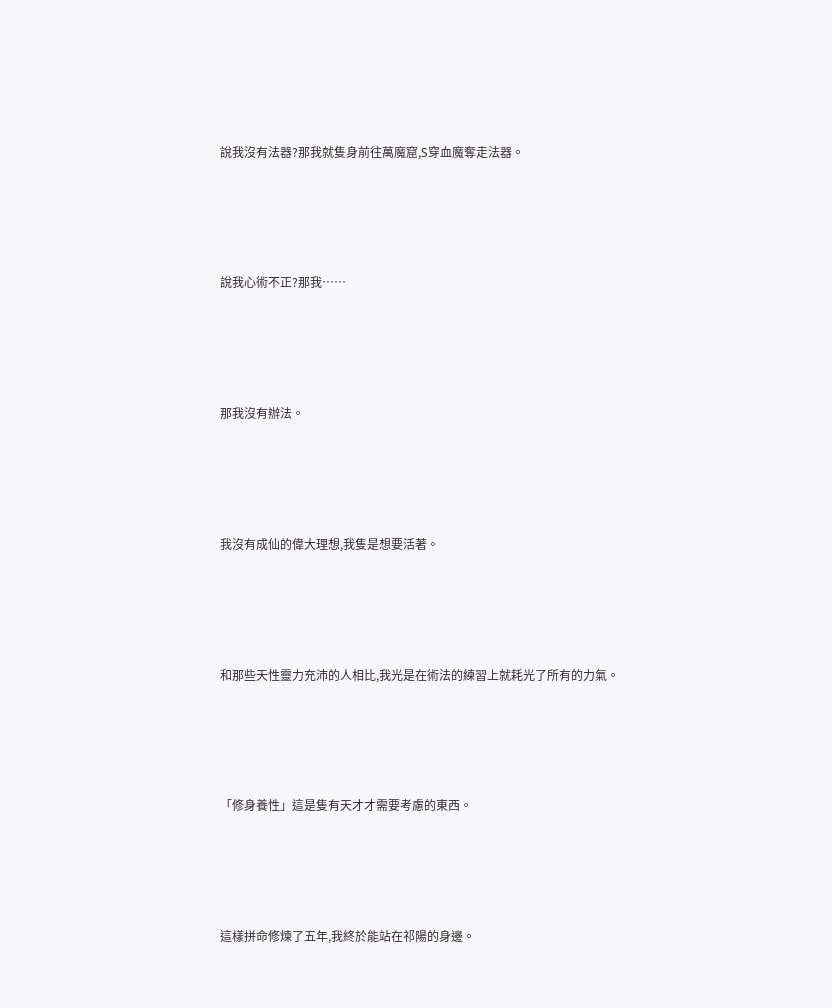說我沒有法器?那我就隻身前往萬魔窟,S穿血魔奪走法器。





說我心術不正?那我……





那我沒有辦法。





我沒有成仙的偉大理想,我隻是想要活著。





和那些天性靈力充沛的人相比,我光是在術法的練習上就耗光了所有的力氣。





「修身養性」這是隻有天才才需要考慮的東西。





這樣拼命修煉了五年,我終於能站在祁陽的身邊。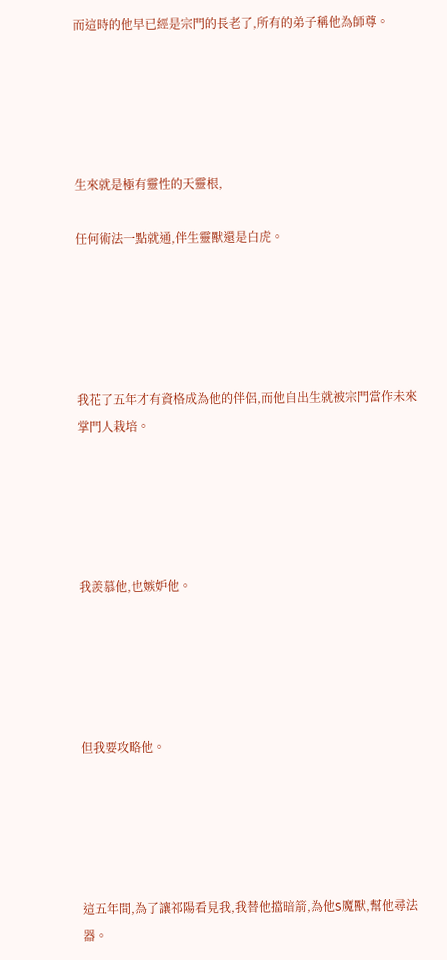而這時的他早已經是宗門的長老了,所有的弟子稱他為師尊。





生來就是極有靈性的天靈根,

任何術法一點就通,伴生靈獸還是白虎。





我花了五年才有資格成為他的伴侶,而他自出生就被宗門當作未來掌門人栽培。





我羨慕他,也嫉妒他。





但我要攻略他。





這五年間,為了讓祁陽看見我,我替他擋暗箭,為他S魔獸,幫他尋法器。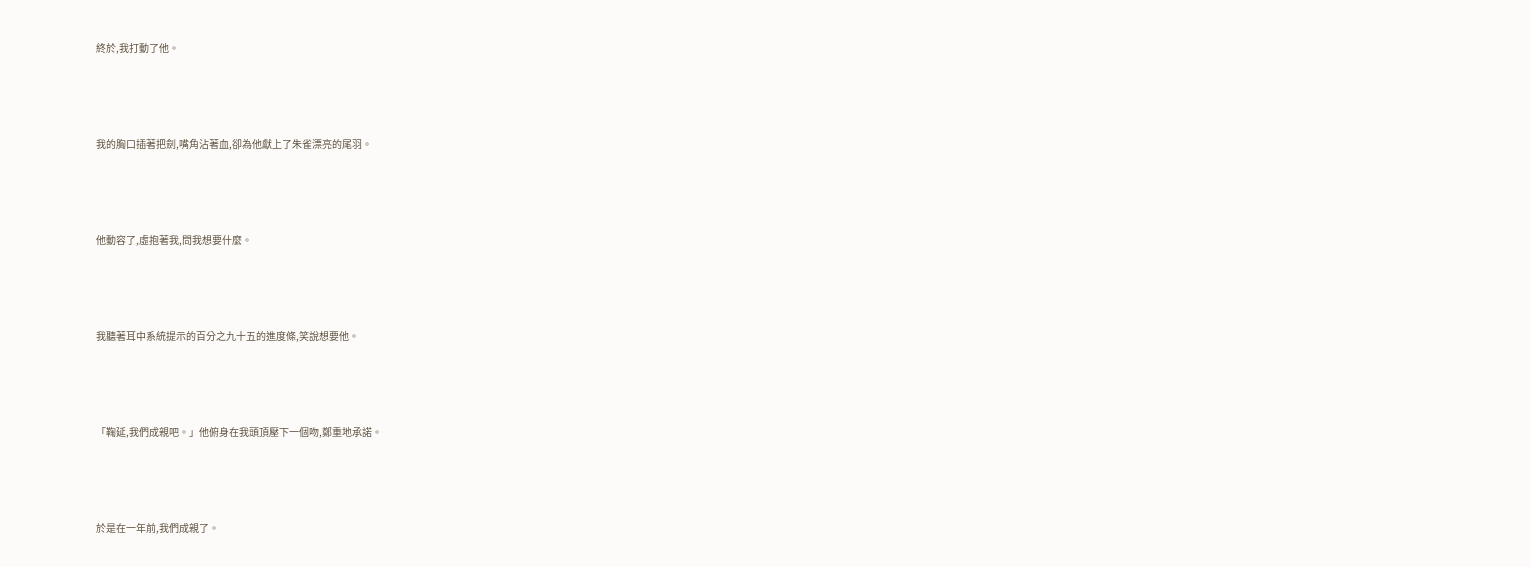終於,我打動了他。





我的胸口插著把劍,嘴角沾著血,卻為他獻上了朱雀漂亮的尾羽。





他動容了,虛抱著我,問我想要什麼。





我聽著耳中系統提示的百分之九十五的進度條,笑說想要他。





「鞠延,我們成親吧。」他俯身在我頭頂壓下一個吻,鄭重地承諾。





於是在一年前,我們成親了。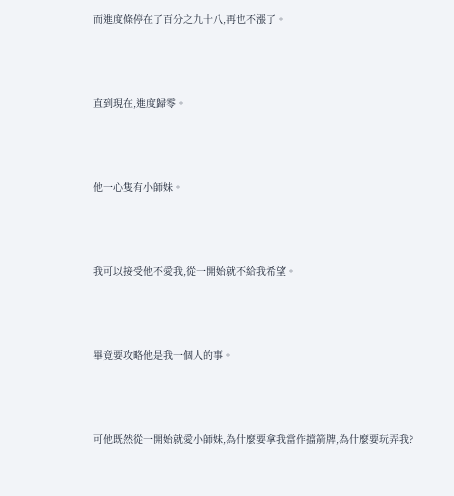而進度條停在了百分之九十八,再也不漲了。





直到現在,進度歸零。





他一心隻有小師妹。





我可以接受他不愛我,從一開始就不給我希望。





畢竟要攻略他是我一個人的事。





可他既然從一開始就愛小師妹,為什麼要拿我當作擋箭牌,為什麼要玩弄我?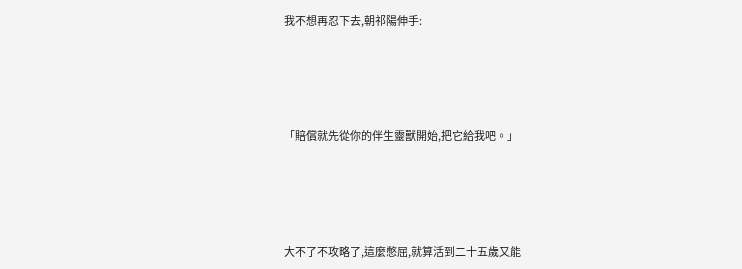我不想再忍下去,朝祁陽伸手:





「賠償就先從你的伴生靈獸開始,把它給我吧。」





大不了不攻略了,這麼憋屈,就算活到二十五歲又能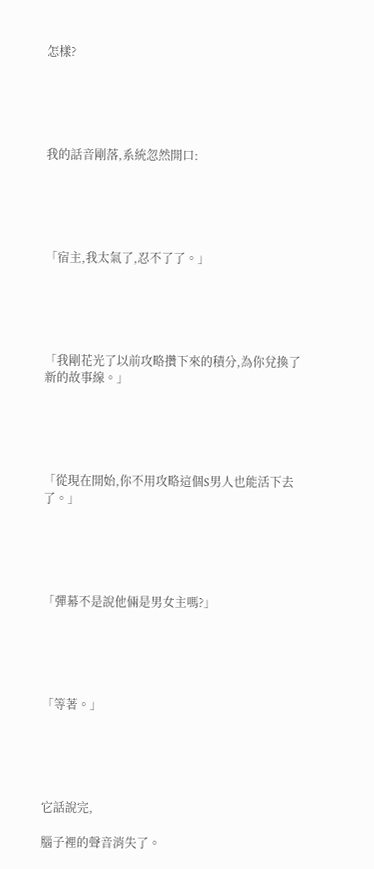怎樣?





我的話音剛落,系統忽然開口:





「宿主,我太氣了,忍不了了。」





「我剛花光了以前攻略攢下來的積分,為你兌換了新的故事線。」





「從現在開始,你不用攻略這個S男人也能活下去了。」





「彈幕不是說他倆是男女主嗎?」





「等著。」





它話說完,

腦子裡的聲音消失了。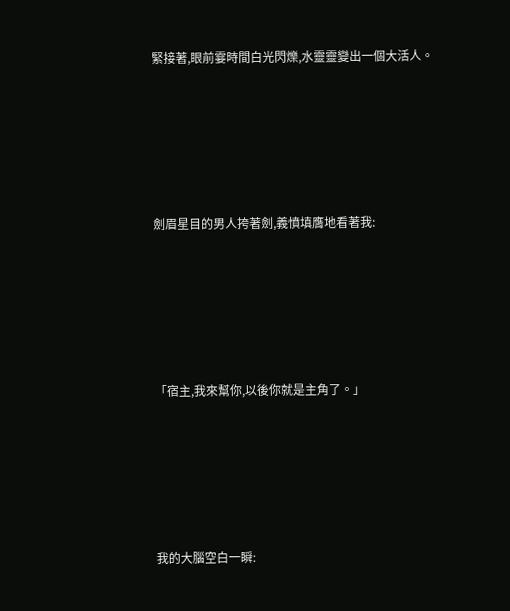緊接著,眼前霎時間白光閃爍,水靈靈變出一個大活人。





劍眉星目的男人挎著劍,義憤填膺地看著我:





「宿主,我來幫你,以後你就是主角了。」





我的大腦空白一瞬: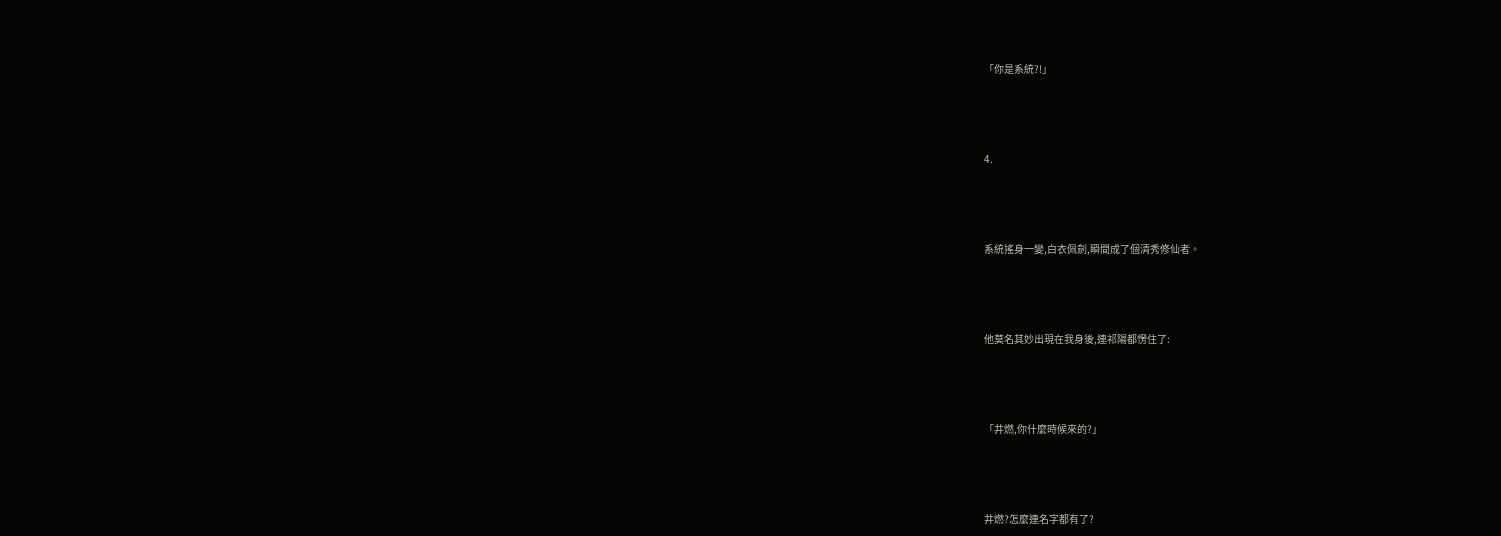「你是系統?!」





4.





系統搖身一變,白衣佩劍,瞬間成了個清秀修仙者。





他莫名其妙出現在我身後,連祁陽都愣住了:





「井燃,你什麼時候來的?」





井燃?怎麼連名字都有了?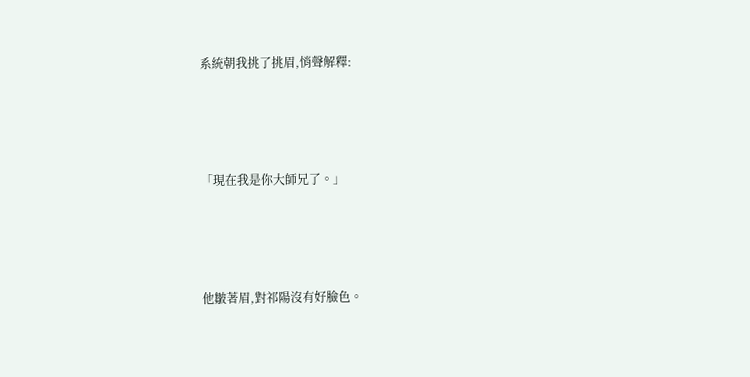系統朝我挑了挑眉,悄聲解釋:





「現在我是你大師兄了。」





他皺著眉,對祁陽沒有好臉色。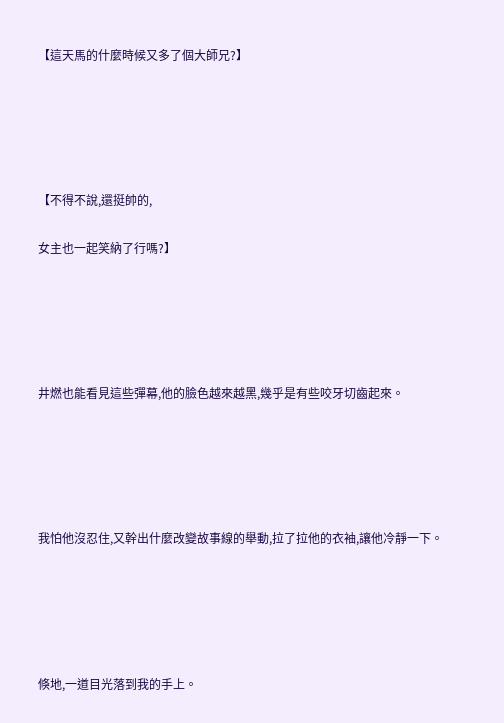【這天馬的什麼時候又多了個大師兄?】





【不得不說,還挺帥的,

女主也一起笑納了行嗎?】





井燃也能看見這些彈幕,他的臉色越來越黑,幾乎是有些咬牙切齒起來。





我怕他沒忍住,又幹出什麼改變故事線的舉動,拉了拉他的衣袖,讓他冷靜一下。





倏地,一道目光落到我的手上。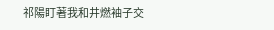祁陽盯著我和井燃袖子交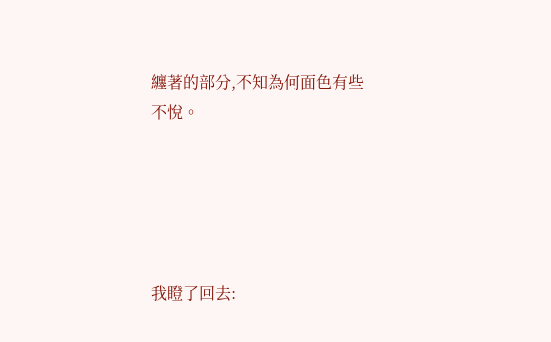纏著的部分,不知為何面色有些不悅。





我瞪了回去: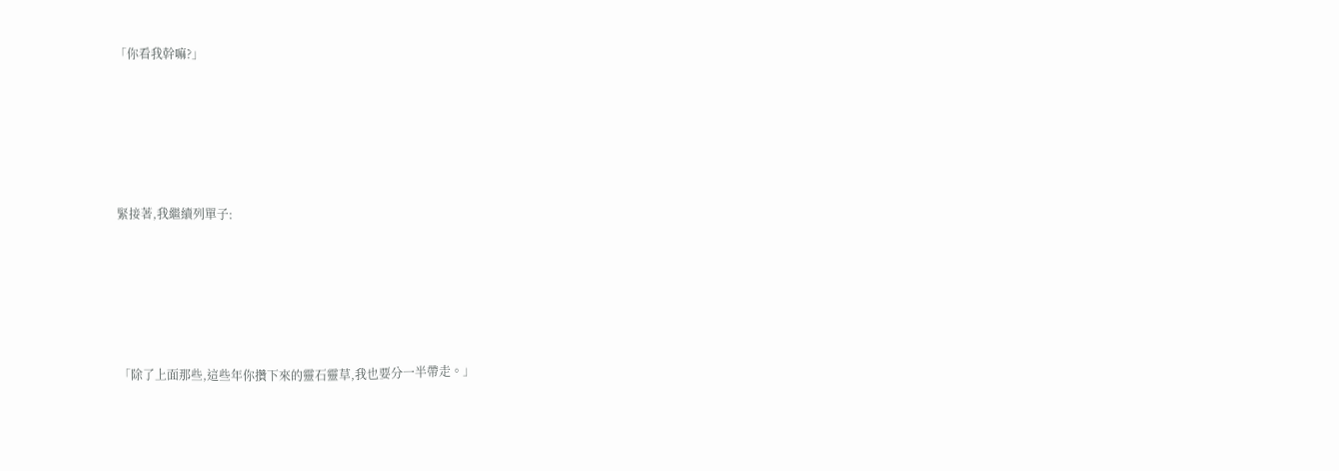「你看我幹嘛?」





緊接著,我繼續列單子:





「除了上面那些,這些年你攢下來的靈石靈草,我也要分一半帶走。」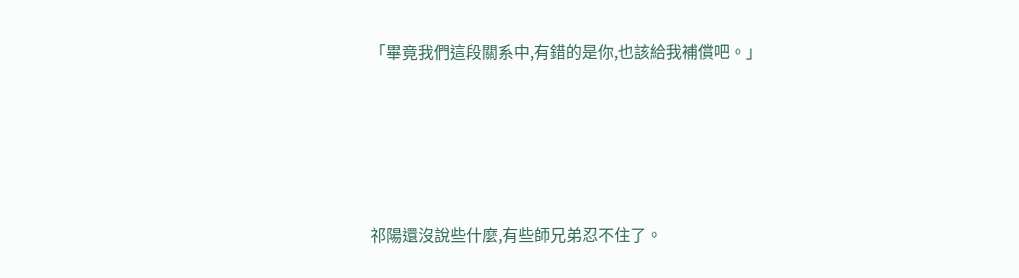「畢竟我們這段關系中,有錯的是你,也該給我補償吧。」





祁陽還沒說些什麼,有些師兄弟忍不住了。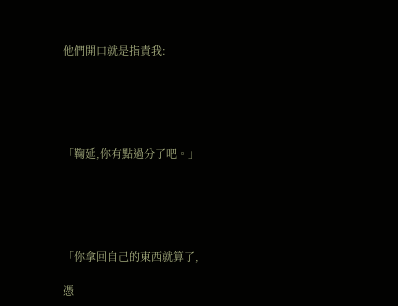他們開口就是指責我:





「鞠延,你有點過分了吧。」





「你拿回自己的東西就算了,

憑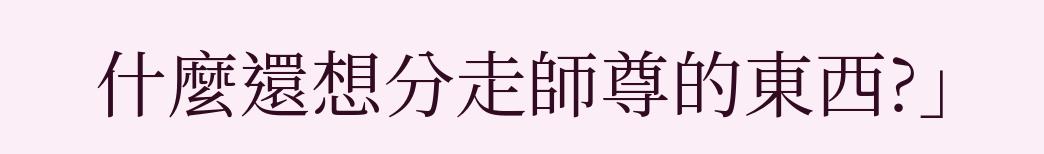什麼還想分走師尊的東西?」